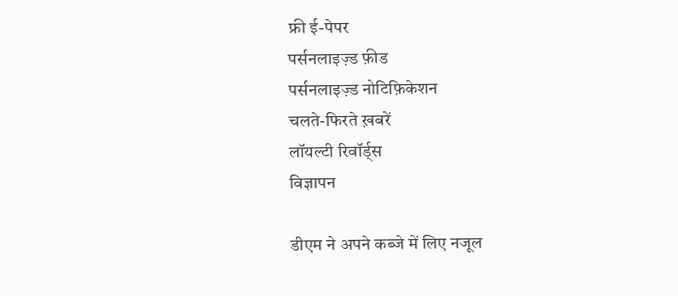फ्री ई-पेपर
पर्सनलाइज़्ड फ़ीड
पर्सनलाइज़्ड नोटिफ़िकेशन
चलते-फिरते ख़बरें
लॉयल्टी रिवॉर्ड्स
विज्ञापन

डीएम ने अपने कब्जे में लिए नजूल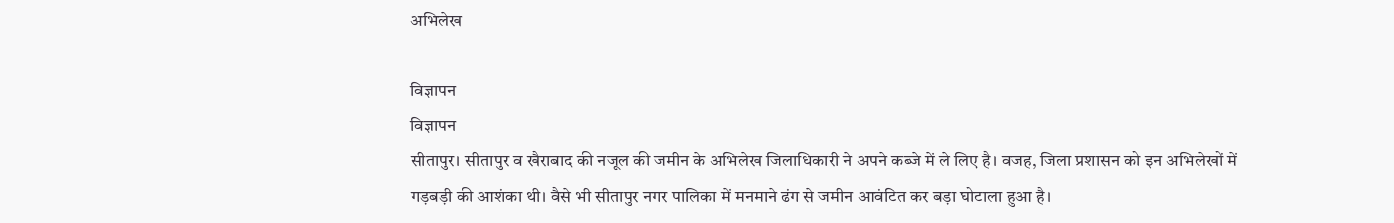अभिलेख

विज्ञापन
विज्ञापन
सीतापुर। सीतापुर व खैराबाद की नजूल की जमीन के अभिलेख जिलाधिकारी ने अपने कब्जे में ले लिए है। वजह, जिला प्रशासन को इन अभिलेखों में गड़बड़ी की आशंका थी। वैसे भी सीतापुर नगर पालिका में मनमाने ढंग से जमीन आवंटित कर बड़ा घोटाला हुआ है।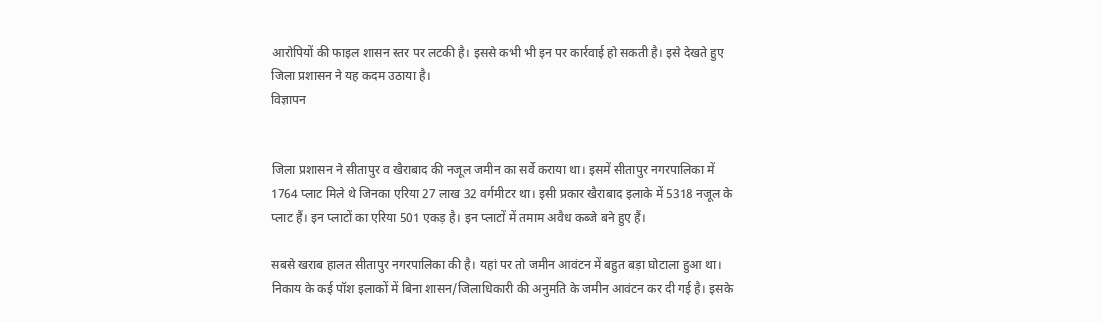आरोपियों की फाइल शासन स्तर पर लटकी है। इससे कभी भी इन पर कार्रवाई हो सकती है। इसे देखते हुए जिला प्रशासन ने यह कदम उठाया है।
विज्ञापन


जिला प्रशासन ने सीतापुर व खैराबाद की नजूल जमीन का सर्वे कराया था। इसमें सीतापुर नगरपालिका में 1764 प्लाट मिले थे जिनका एरिया 27 लाख 32 वर्गमीटर था। इसी प्रकार खैराबाद इलाके में 5318 नजूल के प्लाट हैं। इन प्लाटों का एरिया 501 एकड़ है। इन प्लाटों में तमाम अवैध कब्जे बने हुए हैं।

सबसे खराब हालत सीतापुर नगरपालिका की है। यहां पर तो जमीन आवंटन में बहुत बड़ा घोटाला हुआ था। निकाय के कई पॉश इलाकों में बिना शासन/जिलाधिकारी की अनुमति के जमीन आवंटन कर दी गई है। इसके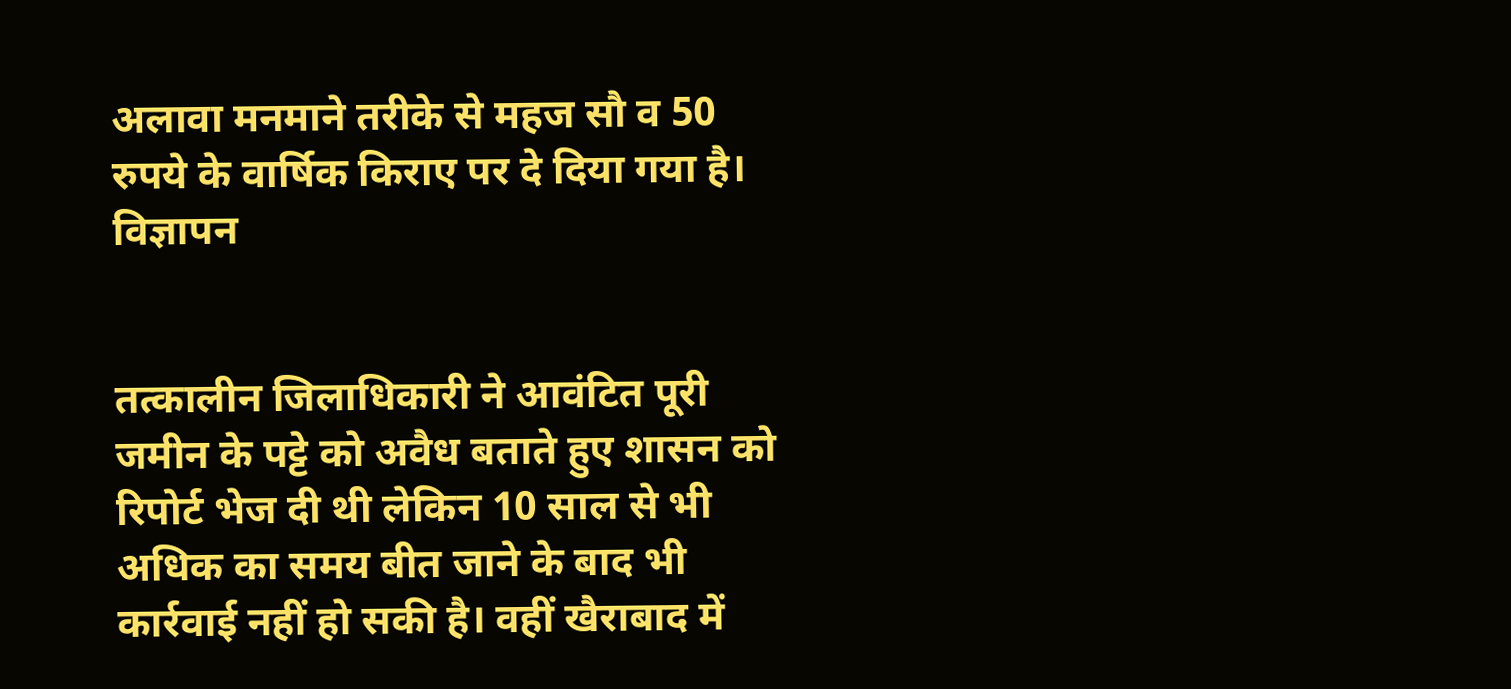अलावा मनमाने तरीके से महज सौ व 50 रुपये के वार्षिक किराए पर दे दिया गया है।
विज्ञापन


तत्कालीन जिलाधिकारी ने आवंटित पूरी जमीन के पट्टे को अवैध बताते हुए शासन को रिपोर्ट भेज दी थी लेकिन 10 साल से भी अधिक का समय बीत जाने के बाद भी कार्रवाई नहीं हो सकी है। वहीं खैराबाद में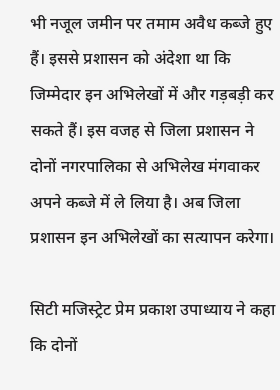भी नजूल जमीन पर तमाम अवैध कब्जे हुए हैं। इससे प्रशासन को अंदेशा था कि जिम्मेदार इन अभिलेखों में और गड़बड़ी कर सकते हैं। इस वजह से जिला प्रशासन ने दोनों नगरपालिका से अभिलेख मंगवाकर अपने कब्जे में ले लिया है। अब जिला प्रशासन इन अभिलेखों का सत्यापन करेगा।

सिटी मजिस्ट्रेट प्रेम प्रकाश उपाध्याय ने कहा कि दोनों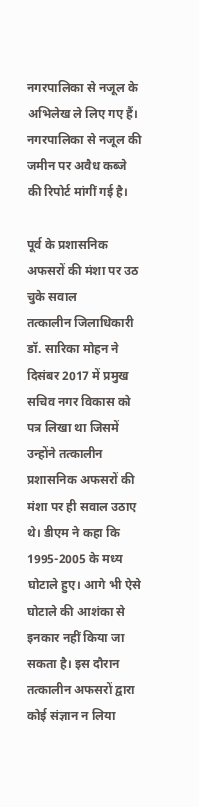नगरपालिका से नजूल के अभिलेख ले लिए गए हैं। नगरपालिका से नजूल की जमीन पर अवैध कब्जे की रिपोर्ट मांगीं गई है।

पूर्व के प्रशासनिक अफसरों की मंशा पर उठ चुके सवाल
तत्कालीन जिलाधिकारी डॉ. सारिका मोहन ने दिसंबर 2017 में प्रमुख सचिव नगर विकास को पत्र लिखा था जिसमें उन्होंने तत्कालीन प्रशासनिक अफसरों की मंशा पर ही सवाल उठाए थे। डीएम ने कहा कि 1995-2005 के मध्य घोटाले हुए। आगे भी ऐसे घोटाले की आशंका से इनकार नहीं किया जा सकता है। इस दौरान तत्कालीन अफसरों द्वारा कोई संज्ञान न लिया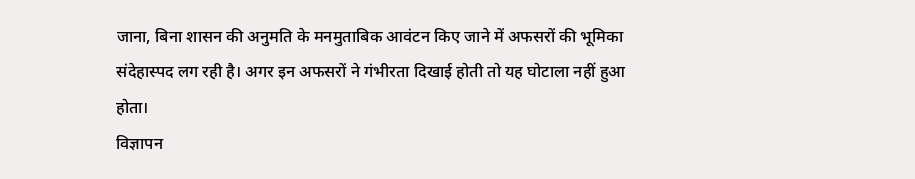जाना, बिना शासन की अनुमति के मनमुताबिक आवंटन किए जाने में अफसरों की भूमिका संदेहास्पद लग रही है। अगर इन अफसरों ने गंभीरता दिखाई होती तो यह घोटाला नहीं हुआ होता।
विज्ञापन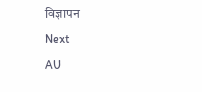विज्ञापन
Next
AU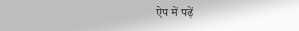ऐप में पढ़ें